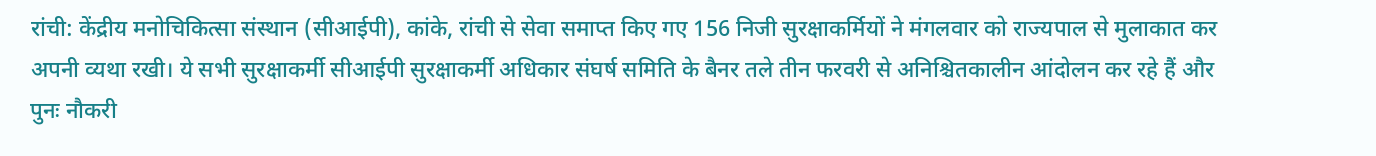रांची: केंद्रीय मनोचिकित्सा संस्थान (सीआईपी), कांके, रांची से सेवा समाप्त किए गए 156 निजी सुरक्षाकर्मियों ने मंगलवार को राज्यपाल से मुलाकात कर अपनी व्यथा रखी। ये सभी सुरक्षाकर्मी सीआईपी सुरक्षाकर्मी अधिकार संघर्ष समिति के बैनर तले तीन फरवरी से अनिश्चितकालीन आंदोलन कर रहे हैं और पुनः नौकरी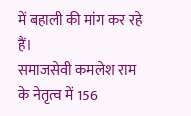में बहाली की मांग कर रहे हैं।
समाजसेवी कमलेश राम के नेतृत्व में 156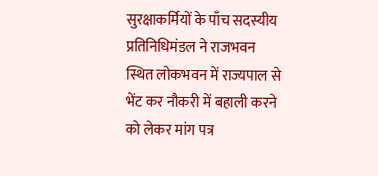सुरक्षाकर्मियों के पाँच सदस्यीय प्रतिनिधिमंडल ने राजभवन स्थित लोकभवन में राज्यपाल से भेंट कर नौकरी में बहाली करने को लेकर मांग पत्र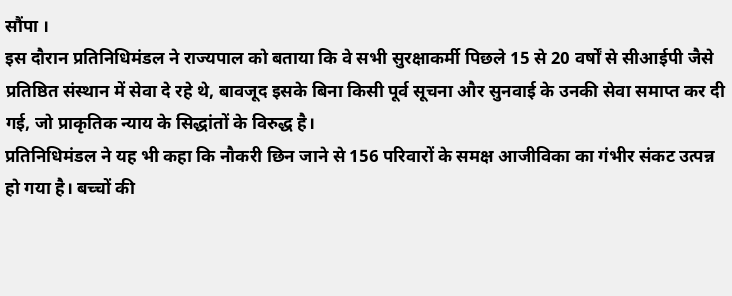सौंपा ।
इस दौरान प्रतिनिधिमंडल ने राज्यपाल को बताया कि वे सभी सुरक्षाकर्मी पिछले 15 से 20 वर्षों से सीआईपी जैसे प्रतिष्ठित संस्थान में सेवा दे रहे थे, बावजूद इसके बिना किसी पूर्व सूचना और सुनवाई के उनकी सेवा समाप्त कर दी गई, जो प्राकृतिक न्याय के सिद्धांतों के विरुद्ध है।
प्रतिनिधिमंडल ने यह भी कहा कि नौकरी छिन जाने से 156 परिवारों के समक्ष आजीविका का गंभीर संकट उत्पन्न हो गया है। बच्चों की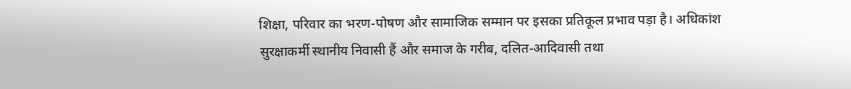शिक्षा, परिवार का भरण-पोषण और सामाजिक सम्मान पर इसका प्रतिकूल प्रभाव पड़ा है। अधिकांश सुरक्षाकर्मी स्थानीय निवासी हैं और समाज के गरीब, दलित-आदिवासी तथा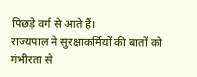पिछड़े वर्ग से आते हैं।
राज्यपाल ने सुरक्षाकर्मियों की बातों को गंभीरता से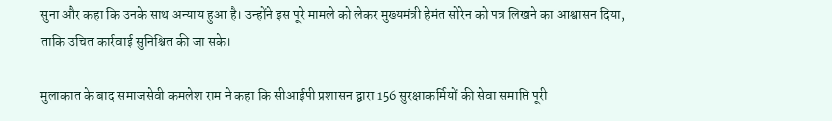सुना और कहा कि उनके साथ अन्याय हुआ है। उन्होंने इस पूरे मामले को लेकर मुख्यमंत्री हेमंत सोरेन को पत्र लिखने का आश्वासन दिया, ताकि उचित कार्रवाई सुनिश्चित की जा सके।

मुलाकात के बाद समाजसेवी कमलेश राम ने कहा कि सीआईपी प्रशासन द्वारा 156 सुरक्षाकर्मियों की सेवा समाप्ति पूरी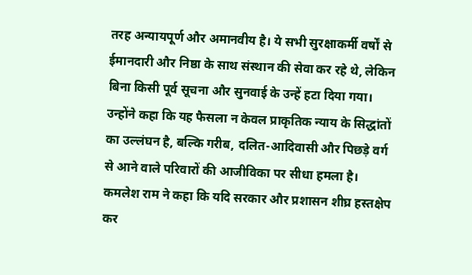तरह अन्यायपूर्ण और अमानवीय है। ये सभी सुरक्षाकर्मी वर्षों से ईमानदारी और निष्ठा के साथ संस्थान की सेवा कर रहे थे, लेकिन बिना किसी पूर्व सूचना और सुनवाई के उन्हें हटा दिया गया।
उन्होंने कहा कि यह फैसला न केवल प्राकृतिक न्याय के सिद्धांतों का उल्लंघन है, बल्कि गरीब, दलित-आदिवासी और पिछड़े वर्ग से आने वाले परिवारों की आजीविका पर सीधा हमला है। कमलेश राम ने कहा कि यदि सरकार और प्रशासन शीघ्र हस्तक्षेप कर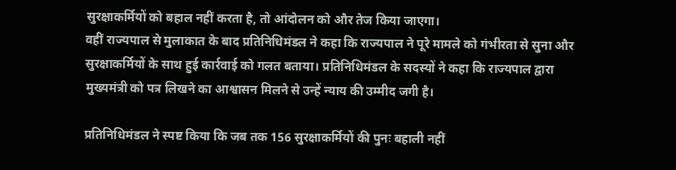सुरक्षाकर्मियों को बहाल नहीं करता है, तो आंदोलन को और तेज किया जाएगा।
वहीं राज्यपाल से मुलाकात के बाद प्रतिनिधिमंडल ने कहा कि राज्यपाल ने पूरे मामले को गंभीरता से सुना और सुरक्षाकर्मियों के साथ हुई कार्रवाई को गलत बताया। प्रतिनिधिमंडल के सदस्यों ने कहा कि राज्यपाल द्वारा मुख्यमंत्री को पत्र लिखने का आश्वासन मिलने से उन्हें न्याय की उम्मीद जगी है।

प्रतिनिधिमंडल ने स्पष्ट किया कि जब तक 156 सुरक्षाकर्मियों की पुनः बहाली नहीं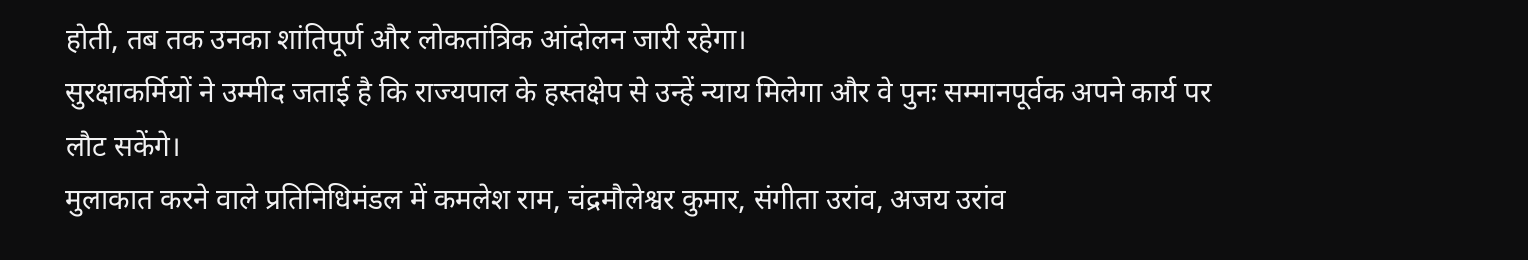होती, तब तक उनका शांतिपूर्ण और लोकतांत्रिक आंदोलन जारी रहेगा।
सुरक्षाकर्मियों ने उम्मीद जताई है कि राज्यपाल के हस्तक्षेप से उन्हें न्याय मिलेगा और वे पुनः सम्मानपूर्वक अपने कार्य पर लौट सकेंगे।
मुलाकात करने वाले प्रतिनिधिमंडल में कमलेश राम, चंद्रमौलेश्वर कुमार, संगीता उरांव, अजय उरांव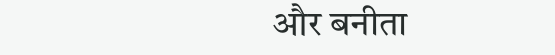और बनीता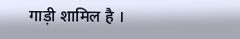गाड़ी शामिल है ।